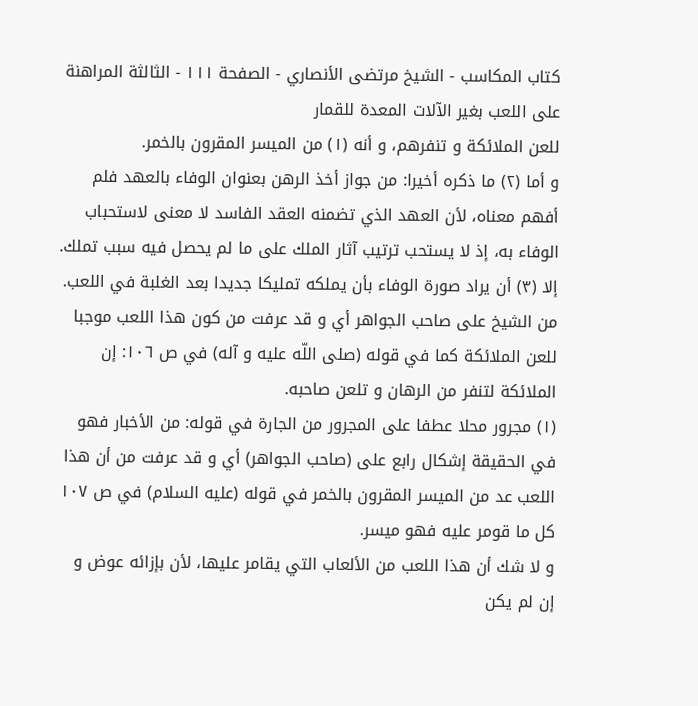كتاب المكاسب - الشيخ مرتضى الأنصاري - الصفحة ١١١ - الثالثة المراهنة على اللعب بغير الآلات المعدة للقمار
للعن الملائكة و تنفرهم، و أنه (١) من الميسر المقرون بالخمر.
و أما (٢) ما ذكره أخيرا: من جواز أخذ الرهن بعنوان الوفاء بالعهد فلم أفهم معناه، لأن العهد الذي تضمنه العقد الفاسد لا معنى لاستحباب الوفاء به، إذ لا يستحب ترتيب آثار الملك على ما لم يحصل فيه سبب تملك.
إلا (٣) أن يراد صورة الوفاء بأن يملكه تمليكا جديدا بعد الغلبة في اللعب.
من الشيخ على صاحب الجواهر أي و قد عرفت من كون هذا اللعب موجبا للعن الملائكة كما في قوله (صلى اللّه عليه و آله) في ص ١٠٦: إن الملائكة لتنفر من الرهان و تلعن صاحبه.
(١) مجرور محلا عطفا على المجرور من الجارة في قوله: من الأخبار فهو في الحقيقة إشكال رابع على (صاحب الجواهر) أي و قد عرفت من أن هذا اللعب عد من الميسر المقرون بالخمر في قوله (عليه السلام) في ص ١٠٧ كل ما قومر عليه فهو ميسر.
و لا شك أن هذا اللعب من الألعاب التي يقامر عليها، لأن بإزائه عوض و إن لم يكن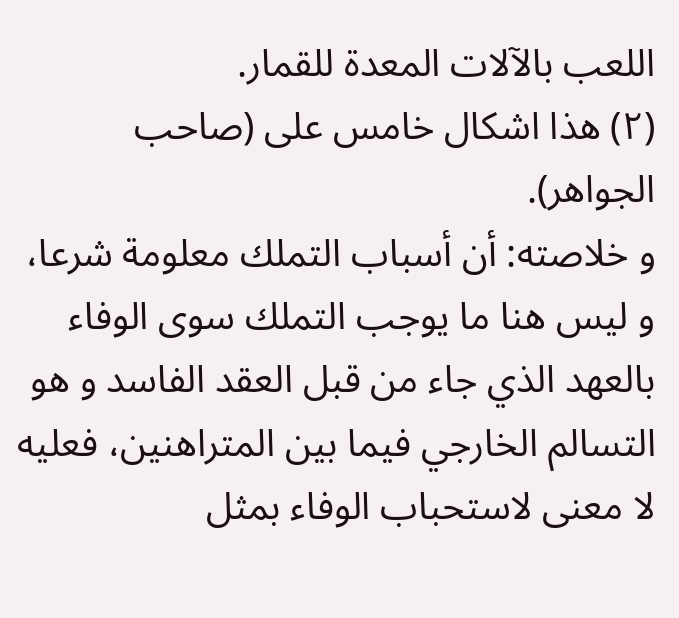اللعب بالآلات المعدة للقمار.
(٢) هذا اشكال خامس على (صاحب الجواهر).
و خلاصته: أن أسباب التملك معلومة شرعا، و ليس هنا ما يوجب التملك سوى الوفاء بالعهد الذي جاء من قبل العقد الفاسد و هو التسالم الخارجي فيما بين المتراهنين، فعليه لا معنى لاستحباب الوفاء بمثل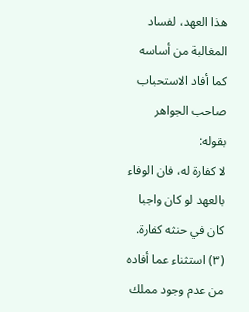هذا العهد، لفساد المغالبة من أساسه كما أفاد الاستحباب صاحب الجواهر بقوله:
لا كفارة له، فان الوفاء بالعهد لو كان واجبا كان في حنثه كفارة.
(٣) استثناء عما أفاده من عدم وجود مملك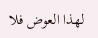لهذا العوض فلا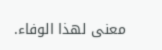معنى لهذا الوفاء.